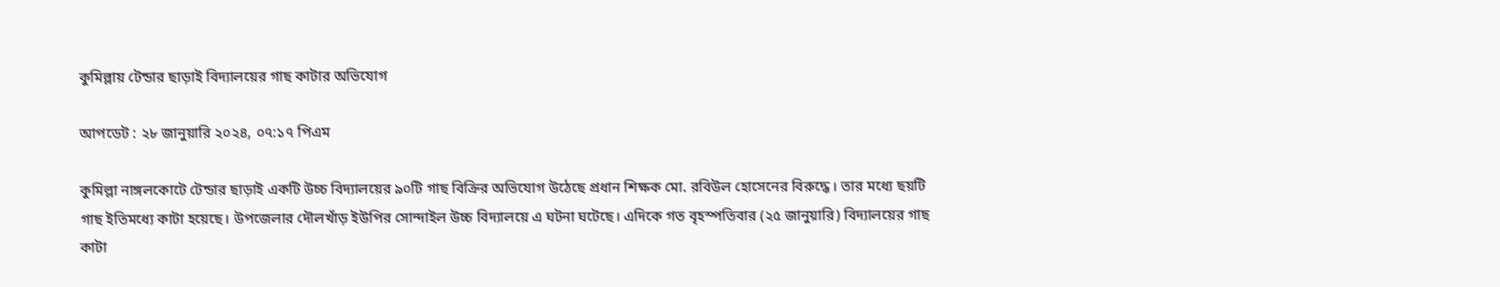কুমিল্লায় টেন্ডার ছাড়াই বিদ্যালয়ের গাছ কাটার অভিযোগ

আপডেট : ২৮ জানুয়ারি ২০২৪, ০৭:১৭ পিএম

কুমিল্লা নাঙ্গলকোটে টেন্ডার ছাড়াই একটি উচ্চ বিদ্যালয়ের ৯০টি গাছ বিক্রির অভিযোগ উঠেছে প্রধান শিক্ষক মো. রবিউল হোসেনের বিরুদ্ধে। তার মধ্যে ছয়টি গাছ ইতিমধ্যে কাটা হয়েছে। উপজেলার দৌলখাঁড় ইউপির সোন্দাইল উচ্চ বিদ্যালয়ে এ ঘটনা ঘটেছে। এদিকে গত বৃহস্পতিবার (২৫ জানুয়ারি) বিদ্যালয়ের গাছ কাটা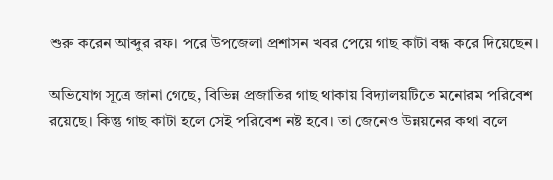শুরু করেন আব্দুর রফ। পরে উপজেলা প্রশাসন খবর পেয়ে গাছ কাটা বন্ধ করে দিয়েছেন।

অভিযোগ সূত্রে জানা গেছে, বিভিন্ন প্রজাতির গাছ থাকায় বিদ্যালয়টিতে মনোরম পরিবেশ রয়েছে। কিন্তু গাছ কাটা হলে সেই পরিবেশ নষ্ট হবে। তা জেনেও উন্নয়নের কথা বলে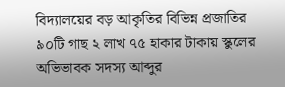বিদ্যালয়ের বড় আকৃতির বিভিন্ন প্রজাতির ৯০টি গাছ ২ লাখ ৭৫ হাকার টাকায় স্কুলের অভিভাবক সদস্য আব্দুর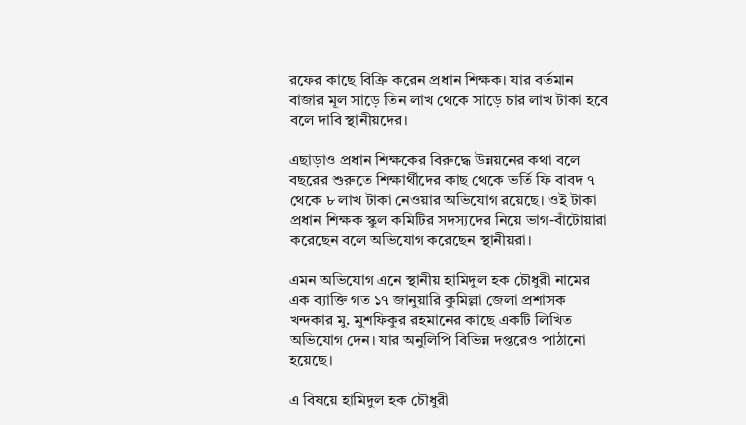রফের কাছে বিক্রি করেন প্রধান শিক্ষক। যার বর্তমান বাজার মূল সাড়ে তিন লাখ থেকে সাড়ে চার লাখ টাকা হবে বলে দাবি স্থানীয়দের।

এছাড়াও প্রধান শিক্ষকের বিরুদ্ধে উন্নয়নের কথা বলে বছরের শুরুতে শিক্ষার্থীদের কাছ থেকে ভর্তি ফি বাবদ ৭ থেকে ৮ লাখ টাকা নেওয়ার অভিযোগ রয়েছে। ওই টাকা প্রধান শিক্ষক স্কুল কমিটির সদস্যদের নিয়ে ভাগ-বাঁটোয়ারা করেছেন বলে অভিযোগ করেছেন স্থানীয়রা।

এমন অভিযোগ এনে স্থানীয় হামিদুল হক চৌধুরী নামের এক ব্যাক্তি গত ১৭ জানুয়ারি কুমিল্লা জেলা প্রশাসক খন্দকার মু. মুশফিকুর রহমানের কাছে একটি লিখিত অভিযোগ দেন। যার অনুলিপি বিভিন্ন দপ্তরেও পাঠানো হয়েছে।

এ বিষয়ে হামিদুল হক চৌধুরী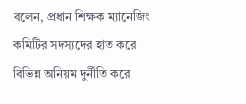বলেন, প্রধান শিক্ষক ম্যানেজিং কমিটির সদস্যদের হাত করে বিভিন্ন অনিয়ম দুর্নীতি করে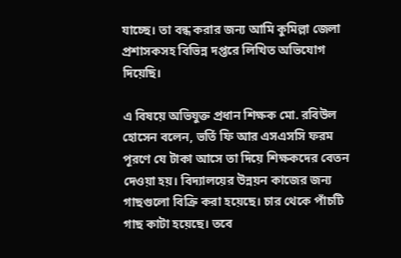যাচ্ছে। তা বন্ধ করার জন্য আমি কুমিল্লা জেলা প্রশাসকসহ বিভিন্ন দপ্তরে লিখিত অভিযোগ দিয়েছি।

এ বিষয়ে অভিযুক্ত প্রধান শিক্ষক মো. রবিউল হোসেন বলেন, ভর্তি ফি আর এসএসসি ফরম পূরণে যে টাকা আসে তা দিয়ে শিক্ষকদের বেতন দেওয়া হয়। বিদ্যালয়ের উন্নয়ন কাজের জন্য গাছগুলো বিক্রি করা হয়েছে। চার থেকে পাঁচটি গাছ কাটা হয়েছে। তবে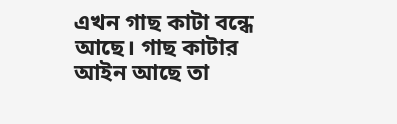এখন গাছ কাটা বন্ধে আছে। গাছ কাটার আইন আছে তা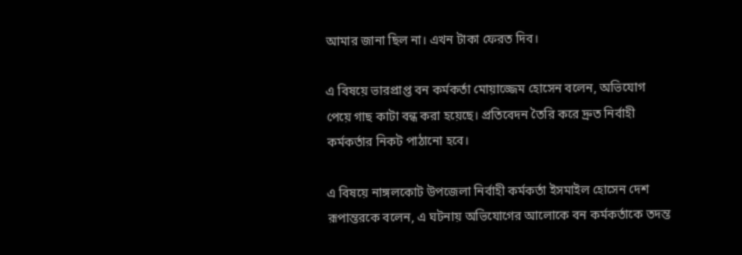আমার জানা ছিল না। এখন টাকা ফেরত দিব।

এ বিষয়ে ভারপ্রাপ্ত বন কর্মকর্তা মোয়াজ্জেম হোসেন বলেন, অভিযোগ পেয়ে গাছ কাটা বন্ধ করা হয়েছে। প্রতিবেদন তৈরি করে দ্রুত নির্বাহী কর্মকর্তার নিকট পাঠানো হবে।

এ বিষয়ে নাঙ্গলকোট উপজেলা নির্বাহী কর্মকর্তা ইসমাইল হোসেন দেশ রূপান্তরকে বলেন, এ ঘটনায় অভিযোগের আলোকে বন কর্মকর্তাকে তদন্ত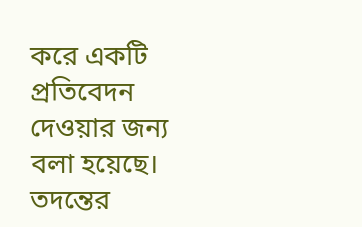করে একটি প্রতিবেদন দেওয়ার জন্য বলা হয়েছে। তদন্তের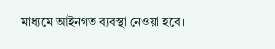মাধ্যমে আইনগত ব্যবস্থা নেওয়া হবে।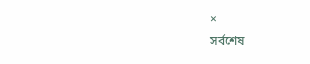×
সর্বশেষ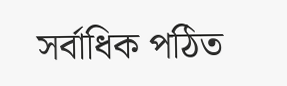সর্বাধিক পঠিত